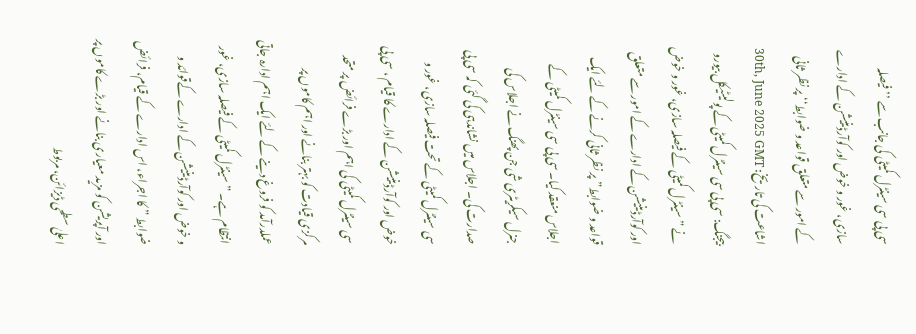سی پی سی سینٹرل کمیٹی کی جانب سے ’’ فیصلہ سازی، غور و خوض اور کوآرڈینیشن کے ادارے کے امور سے متعلق قواعد و ضوابط‘‘ پر نظر ثانی
اشاعت کی تاریخ: 30th, June 2025 GMT
بیجنگ: سی پی سی سینٹرل کمیٹی کے پولیٹیکل بیورو نے ” سینٹرل کمیٹی کے فیصلہ سازی، غور و خوض اور کوآرڈینیشن کے ادارے کے امور سے متعلق قواعد و ضوابط” پر نظر ثانی کرنے کے لئے ایک اجلاس منعقد کیا۔ سی پی سی سینٹرل کمیٹی کے جنرل سیکریٹری شی جن پھنگ نے اجلاس کی صدارت کی۔ اجلاس میں نشاندہی کی گئی کہ سی پی سی سینٹرل کمیٹی کے تحت فیصلہ سازی، غور و خوض اور کوآرڈینیشن کے ادارے کا قیام ، سی پی سی سینٹرل کمیٹی کی اہم اور بڑے فرائض پر متحد مرکزی قیادت کو بہتر بنانے اور اہم کاموں پر عملدرآمد کو فروغ دینے کے لئے ایک اہم ادارہ جاتی انتظام ہے۔ ” سینٹرل کمیٹی کے فیصلہ سازی، غور و خوض اور کوآرڈینیشن کے ادارے کےقوائد و ضوابط ” کا اجراء، اس ادارے کے قیام، فرائض اور آپریشن کو مزید معیاری بنانے اور بڑے کاموں پر اعلیٰ سطحی ڈیزائن، مربوط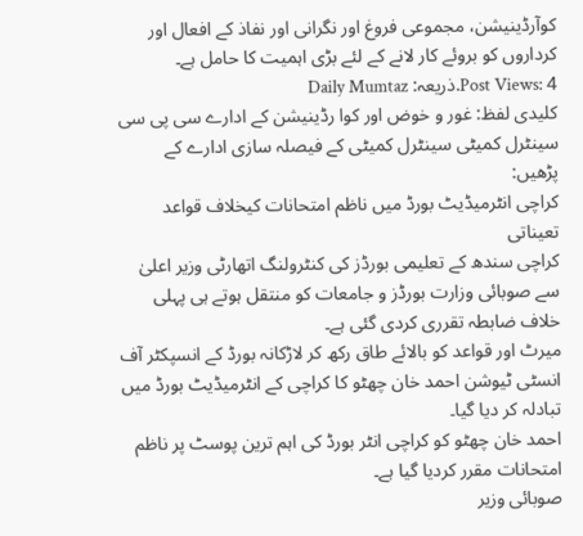کوآرڈینیشن، مجموعی فروغ اور نگرانی اور نفاذ کے افعال اور کرداروں کو بروئے کار لانے کے لئے بڑی اہمیت کا حامل ہے۔
Post Views: 4.ذریعہ: Daily Mumtaz
کلیدی لفظ: غور و خوض اور کوا رڈینیشن کے ادارے سی پی سی سینٹرل کمیٹی سینٹرل کمیٹی کے فیصلہ سازی ادارے کے
پڑھیں:
کراچی انٹرمیڈیٹ بورڈ میں ناظم امتحانات کیخلاف قواعد تعیناتی
کراچی سندھ کے تعلیمی بورڈز کی کنٹرولنگ اتھارٹی وزیر اعلیٰ سے صوبائی وزارت بورڈز و جامعات کو منتقل ہوتے ہی پہلی خلاف ضابطہ تقرری کردی گئی ہے۔
میرٹ اور قواعد کو بالائے طاق رکھ کر لاڑکانہ بورڈ کے انسپکٹر آف انسٹی ٹیوشن احمد خان چھٹو کا کراچی کے انٹرمیڈیٹ بورڈ میں تبادلہ کر دیا گیا۔
احمد خان چھٹو کو کراچی انٹر بورڈ کی اہم ترین پوسٹ پر ناظم امتحانات مقرر کردیا گیا ہے۔
صوبائی وزیر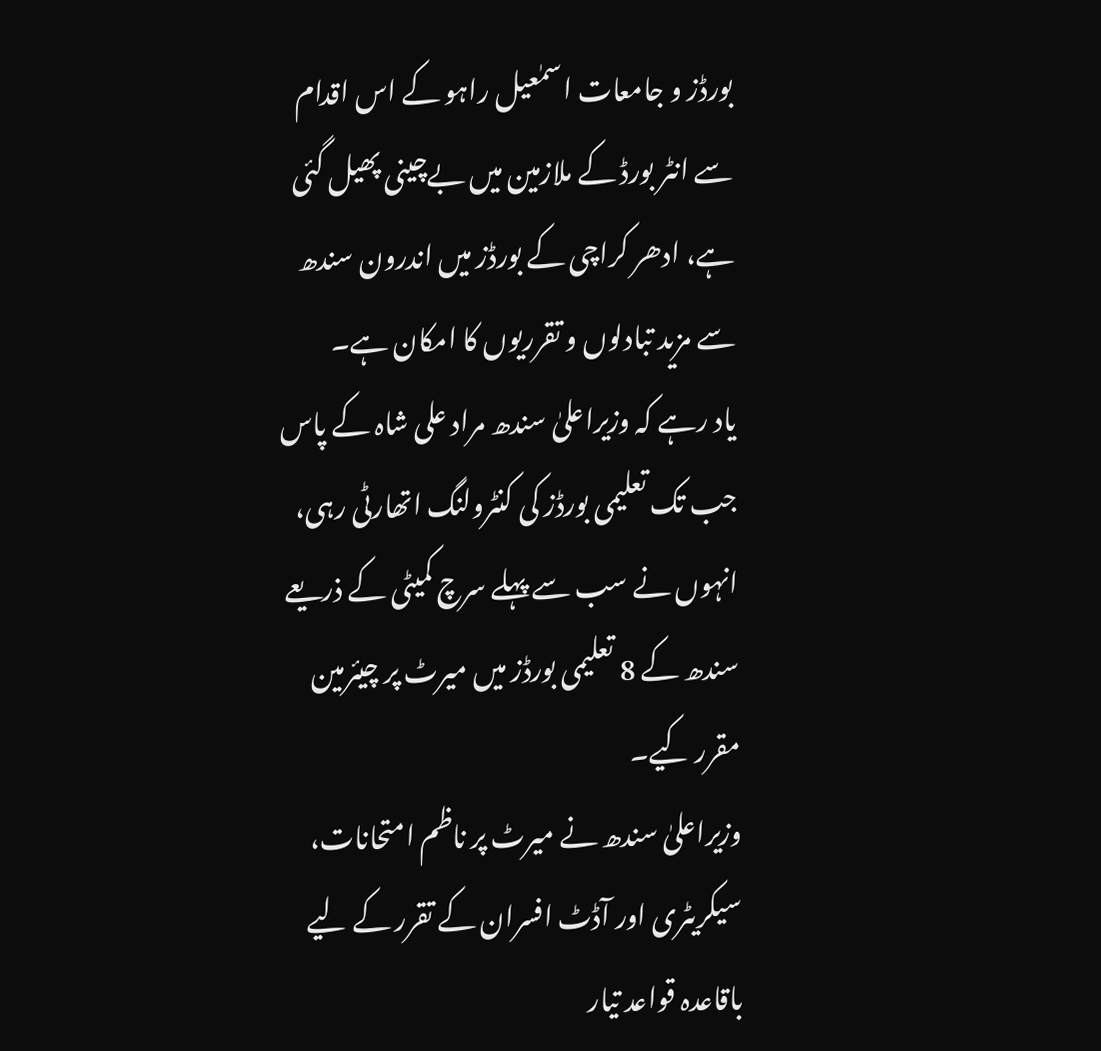بورڈز و جامعات اسمٰعیل راہو کے اس اقدام سے انٹر بورڈ کے ملازمین میں بےچینی پھیل گئی ہے، ادھر کراچی کے بورڈز میں اندرون سندھ سے مزید تبادلوں و تقرریوں کا امکان ہے۔
یاد رہے کہ وزیراعلیٰ سندھ مراد علی شاہ کے پاس جب تک تعلیمی بورڈز کی کنٹرولنگ اتھارٹی رہی، انہوں نے سب سے پہلے سرچ کمیٹی کے ذریعے سندھ کے 8 تعلیمی بورڈز میں میرٹ پر چیئرمین مقرر کیے۔
وزیراعلیٰ سندھ نے میرٹ پر ناظم امتحانات، سیکریٹری اور آڈٹ افسران کے تقرر کے لیے باقاعدہ قواعد تیار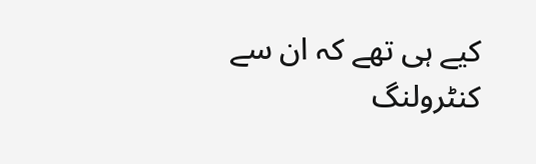کیے ہی تھے کہ ان سے کنٹرولنگ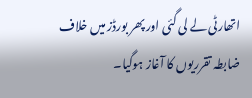اتھارٹی لے لی گئی اور پھر بورڈز میں خلاف ضابطہ تقرریوں کا آغاز ہوگیا۔